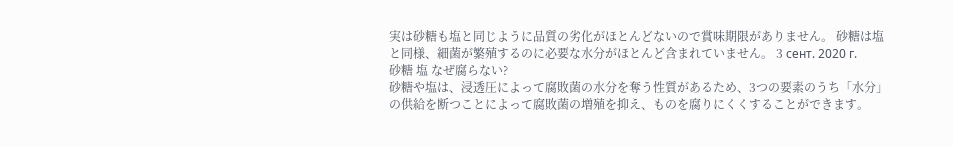実は砂糖も塩と同じように品質の劣化がほとんどないので賞味期限がありません。 砂糖は塩と同様、細菌が繁殖するのに必要な水分がほとんど含まれていません。 3 сент. 2020 г.
砂糖 塩 なぜ腐らない?
砂糖や塩は、浸透圧によって腐敗菌の水分を奪う性質があるため、3つの要素のうち「水分」の供給を断つことによって腐敗菌の増殖を抑え、ものを腐りにくくすることができます。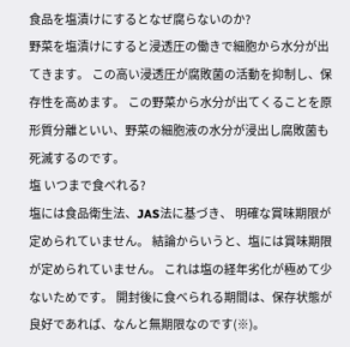食品を塩漬けにするとなぜ腐らないのか?
野菜を塩漬けにすると浸透圧の働きで細胞から水分が出てきます。 この高い浸透圧が腐敗菌の活動を抑制し、保存性を高めます。 この野菜から水分が出てくることを原形質分離といい、野菜の細胞液の水分が浸出し腐敗菌も死滅するのです。
塩 いつまで食べれる?
塩には食品衛生法、JAS法に基づき、 明確な賞味期限が定められていません。 結論からいうと、塩には賞味期限が定められていません。 これは塩の経年劣化が極めて少ないためです。 開封後に食べられる期間は、保存状態が良好であれば、なんと無期限なのです(※)。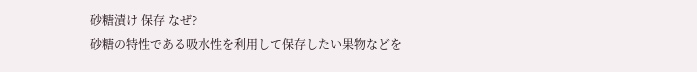砂糖漬け 保存 なぜ?
砂糖の特性である吸水性を利用して保存したい果物などを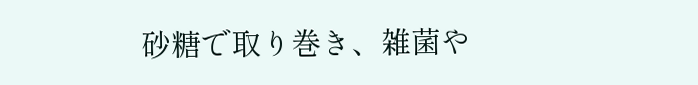砂糖で取り巻き、雑菌や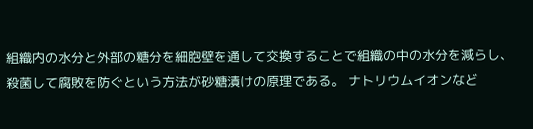組織内の水分と外部の糖分を細胞壁を通して交換することで組織の中の水分を減らし、殺菌して腐敗を防ぐという方法が砂糖漬けの原理である。 ナトリウムイオンなど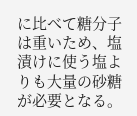に比べて糖分子は重いため、塩漬けに使う塩よりも大量の砂糖が必要となる。